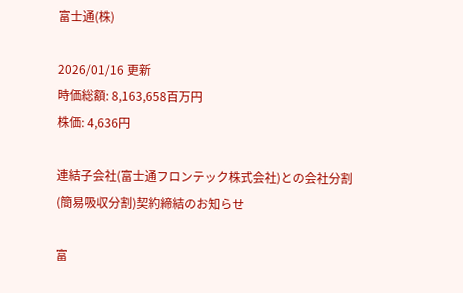富士通(株)

2026/01/16 更新
時価総額: 8,163,658百万円
株価: 4,636円

連結子会社(富士通フロンテック株式会社)との会社分割(簡易吸収分割)契約締結のお知らせ

富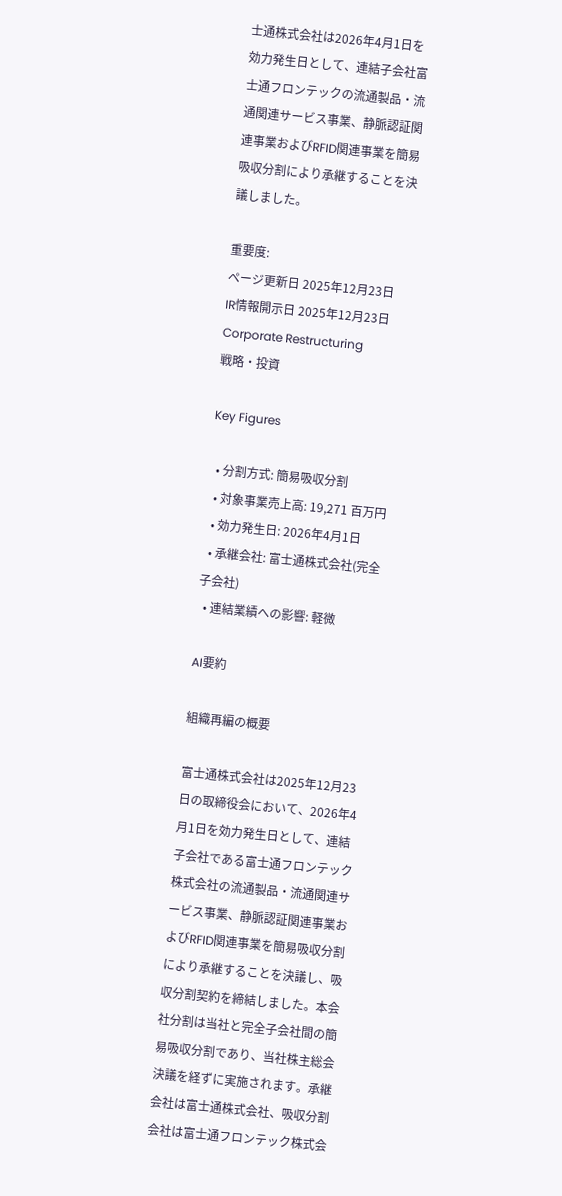士通株式会社は2026年4月1日を効力発生日として、連結子会社富士通フロンテックの流通製品・流通関連サービス事業、静脈認証関連事業およびRFID関連事業を簡易吸収分割により承継することを決議しました。

重要度:
ページ更新日 2025年12月23日
IR情報開示日 2025年12月23日
Corporate Restructuring
戦略・投資

Key Figures

  • 分割方式: 簡易吸収分割
  • 対象事業売上高: 19,271 百万円
  • 効力発生日: 2026年4月1日
  • 承継会社: 富士通株式会社(完全子会社)
  • 連結業績への影響: 軽微

AI要約

組織再編の概要

富士通株式会社は2025年12月23日の取締役会において、2026年4月1日を効力発生日として、連結子会社である富士通フロンテック株式会社の流通製品・流通関連サービス事業、静脈認証関連事業およびRFID関連事業を簡易吸収分割により承継することを決議し、吸収分割契約を締結しました。本会社分割は当社と完全子会社間の簡易吸収分割であり、当社株主総会決議を経ずに実施されます。承継会社は富士通株式会社、吸収分割会社は富士通フロンテック株式会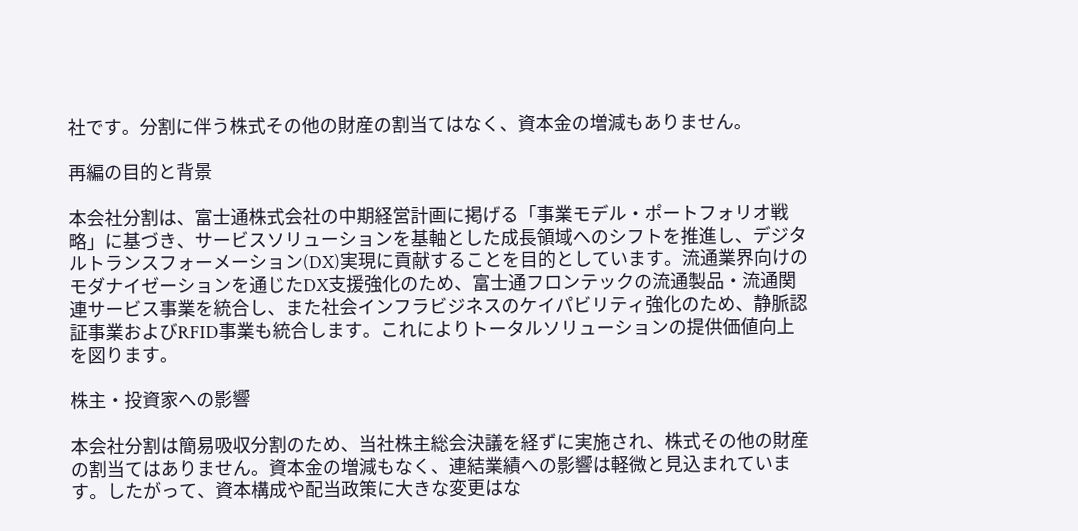社です。分割に伴う株式その他の財産の割当てはなく、資本金の増減もありません。

再編の目的と背景

本会社分割は、富士通株式会社の中期経営計画に掲げる「事業モデル・ポートフォリオ戦略」に基づき、サービスソリューションを基軸とした成長領域へのシフトを推進し、デジタルトランスフォーメーション(DX)実現に貢献することを目的としています。流通業界向けのモダナイゼーションを通じたDX支援強化のため、富士通フロンテックの流通製品・流通関連サービス事業を統合し、また社会インフラビジネスのケイパビリティ強化のため、静脈認証事業およびRFID事業も統合します。これによりトータルソリューションの提供価値向上を図ります。

株主・投資家への影響

本会社分割は簡易吸収分割のため、当社株主総会決議を経ずに実施され、株式その他の財産の割当てはありません。資本金の増減もなく、連結業績への影響は軽微と見込まれています。したがって、資本構成や配当政策に大きな変更はな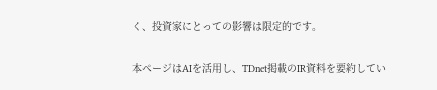く、投資家にとっての影響は限定的です。

本ページはAIを活用し、TDnet掲載のIR資料を要約してい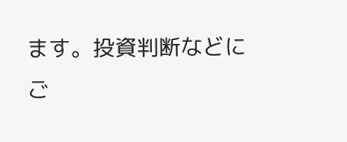ます。投資判断などにご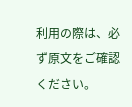利用の際は、必ず原文をご確認ください。